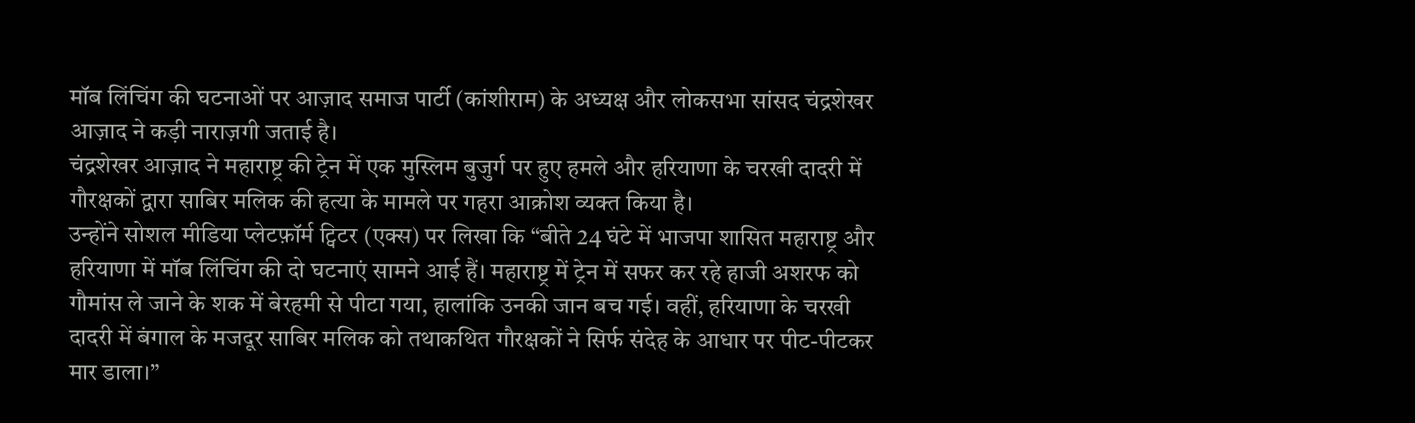मॉब लिंचिंग की घटनाओं पर आज़ाद समाज पार्टी (कांशीराम) के अध्यक्ष और लोकसभा सांसद चंद्रशेखर आज़ाद ने कड़ी नाराज़गी जताई है।
चंद्रशेखर आज़ाद ने महाराष्ट्र की ट्रेन में एक मुस्लिम बुजुर्ग पर हुए हमले और हरियाणा के चरखी दादरी में गौरक्षकों द्वारा साबिर मलिक की हत्या के मामले पर गहरा आक्रोश व्यक्त किया है।
उन्होंने सोशल मीडिया प्लेटफ़ॉर्म ट्विटर (एक्स) पर लिखा कि “बीते 24 घंटे में भाजपा शासित महाराष्ट्र और हरियाणा में मॉब लिंचिंग की दो घटनाएं सामने आई हैं। महाराष्ट्र में ट्रेन में सफर कर रहे हाजी अशरफ को गौमांस ले जाने के शक में बेरहमी से पीटा गया, हालांकि उनकी जान बच गई। वहीं, हरियाणा के चरखी दादरी में बंगाल के मजदूर साबिर मलिक को तथाकथित गौरक्षकों ने सिर्फ संदेह के आधार पर पीट-पीटकर मार डाला।”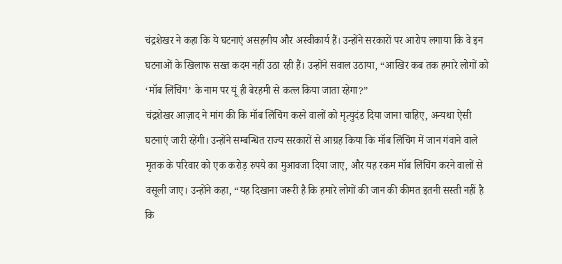चंद्रशेखर ने कहा कि ये घटनाएं असहनीय और अस्वीकार्य हैं। उन्होंने सरकारों पर आरोप लगाया कि वे इन घटनाओं के खिलाफ सख्त कदम नहीं उठा रही हैं। उन्होंने सवाल उठाया, “आखिर कब तक हमारे लोगों को ‘मॉब लिंचिंग’ के नाम पर यूं ही बेरहमी से कत्ल किया जाता रहेगा?”
चंद्रशेखर आज़ाद ने मांग की कि मॉब लिंचिंग करने वालों को मृत्युदंड दिया जाना चाहिए, अन्यथा ऐसी घटनाएं जारी रहेंगी। उन्होंने सम्बन्धित राज्य सरकारों से आग्रह किया कि मॉब लिंचिंग में जान गंवाने वाले मृतक के परिवार को एक करोड़ रुपये का मुआवजा दिया जाए, और यह रकम मॉब लिंचिंग करने वालों से वसूली जाए। उन्होंने कहा, “यह दिखाना जरूरी है कि हमारे लोगों की जान की कीमत इतनी सस्ती नहीं है कि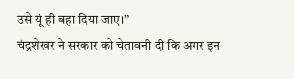उसे यूं ही बहा दिया जाए।”
चंद्रशेखर ने सरकार को चेतावनी दी कि अगर इन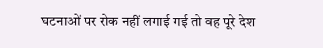घटनाओं पर रोक नहीं लगाई गई तो वह पूरे देश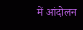में आंदोलन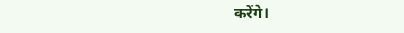करेंगे।